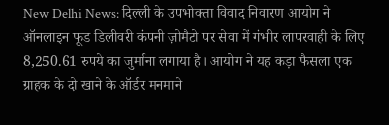New Delhi News: दिल्ली के उपभोक्ता विवाद निवारण आयोग ने ऑनलाइन फूड डिलीवरी कंपनी ज़ोमैटो पर सेवा में गंभीर लापरवाही के लिए 8,250.61 रुपये का जुर्माना लगाया है। आयोग ने यह कड़ा फैसला एक ग्राहक के दो खाने के ऑर्डर मनमाने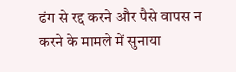ढंग से रद्द करने और पैसे वापस न करने के मामले में सुनाया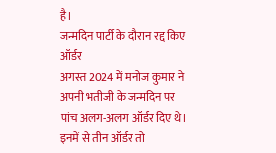है।
जन्मदिन पार्टी के दौरान रद्द किए ऑर्डर
अगस्त 2024 में मनोज कुमार ने अपनी भतीजी के जन्मदिन पर पांच अलग-अलग ऑर्डर दिए थे। इनमें से तीन ऑर्डर तो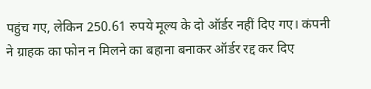पहुंच गए, लेकिन 250.61 रुपये मूल्य के दो ऑर्डर नहीं दिए गए। कंपनी ने ग्राहक का फोन न मिलने का बहाना बनाकर ऑर्डर रद्द कर दिए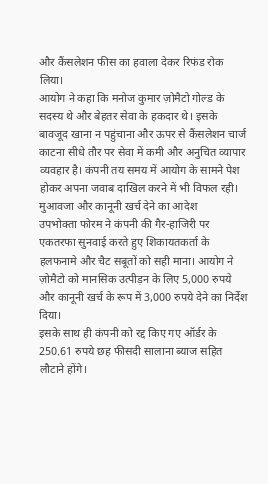और कैंसलेशन फीस का हवाला देकर रिफंड रोक लिया।
आयोग ने कहा कि मनोज कुमार ज़ोमैटो गोल्ड के सदस्य थे और बेहतर सेवा के हकदार थे। इसके बावजूद खाना न पहुंचाना और ऊपर से कैंसलेशन चार्ज काटना सीधे तौर पर सेवा में कमी और अनुचित व्यापार व्यवहार है। कंपनी तय समय में आयोग के सामने पेश होकर अपना जवाब दाखिल करने में भी विफल रही।
मुआवजा और कानूनी खर्च देने का आदेश
उपभोक्ता फोरम ने कंपनी की गैर-हाजिरी पर एकतरफा सुनवाई करते हुए शिकायतकर्ता के हलफनामे और चैट सबूतों को सही माना। आयोग ने ज़ोमैटो को मानसिक उत्पीड़न के लिए 5,000 रुपये और कानूनी खर्च के रूप में 3,000 रुपये देने का निर्देश दिया।
इसके साथ ही कंपनी को रद्द किए गए ऑर्डर के 250.61 रुपये छह फीसदी सालाना ब्याज सहित लौटाने होंगे।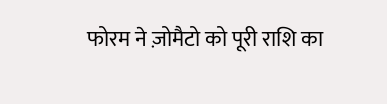फोरम ने ज़ोमैटो को पूरी राशि का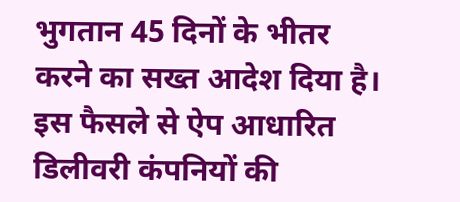भुगतान 45 दिनों के भीतर करने का सख्त आदेश दिया है। इस फैसले से ऐप आधारित डिलीवरी कंपनियों की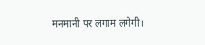मनमानी पर लगाम लगेगी।